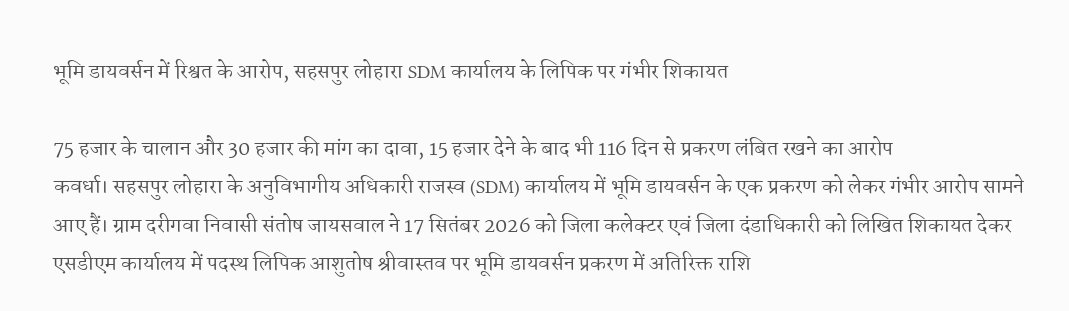भूमि डायवर्सन में रिश्वत के आरोप, सहसपुर लोहारा SDM कार्यालय के लिपिक पर गंभीर शिकायत

75 हजार के चालान और 30 हजार की मांग का दावा, 15 हजार देने के बाद भी 116 दिन से प्रकरण लंबित रखने का आरोप
कवर्धा। सहसपुर लोहारा के अनुविभागीय अधिकारी राजस्व (SDM) कार्यालय में भूमि डायवर्सन के एक प्रकरण को लेकर गंभीर आरोप सामने आए हैं। ग्राम दरीगवा निवासी संतोष जायसवाल ने 17 सितंबर 2026 को जिला कलेक्टर एवं जिला दंडाधिकारी को लिखित शिकायत देकर एसडीएम कार्यालय में पदस्थ लिपिक आशुतोष श्रीवास्तव पर भूमि डायवर्सन प्रकरण में अतिरिक्त राशि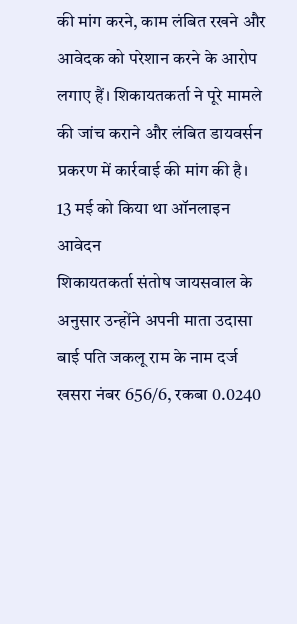की मांग करने, काम लंबित रखने और आवेदक को परेशान करने के आरोप लगाए हैं। शिकायतकर्ता ने पूरे मामले की जांच कराने और लंबित डायवर्सन प्रकरण में कार्रवाई की मांग की है।
13 मई को किया था ऑनलाइन आवेदन
शिकायतकर्ता संतोष जायसवाल के अनुसार उन्होंने अपनी माता उदासा बाई पति जकलू राम के नाम दर्ज खसरा नंबर 656/6, रकबा 0.0240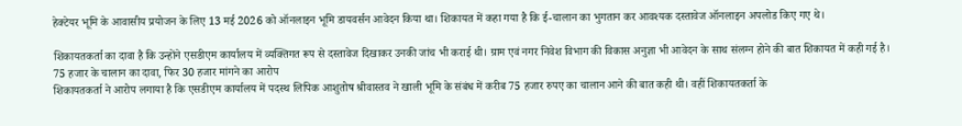हेक्टेयर भूमि के आवासीय प्रयोजन के लिए 13 मई 2026 को ऑनलाइन भूमि डायवर्सन आवेदन किया था। शिकायत में कहा गया है कि ई-चालान का भुगतान कर आवश्यक दस्तावेज ऑनलाइन अपलोड किए गए थे।

शिकायतकर्ता का दावा है कि उन्होंने एसडीएम कार्यालय में व्यक्तिगत रूप से दस्तावेज दिखाकर उनकी जांच भी कराई थी। ग्राम एवं नगर निवेश विभाग की विकास अनुज्ञा भी आवेदन के साथ संलग्न होने की बात शिकायत में कही गई है।
75 हजार के चालान का दावा, फिर 30 हजार मांगने का आरोप
शिकायतकर्ता ने आरोप लगाया है कि एसडीएम कार्यालय में पदस्थ लिपिक आशुतोष श्रीवास्तव ने खाली भूमि के संबंध में करीब 75 हजार रुपए का चालान आने की बात कही थी। वहीं शिकायतकर्ता के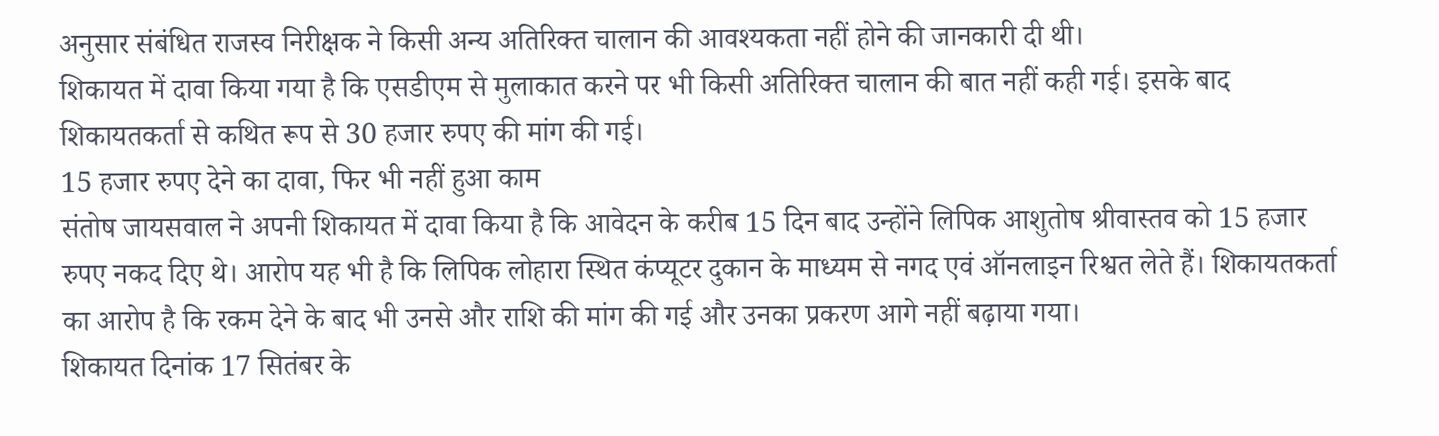अनुसार संबंधित राजस्व निरीक्षक ने किसी अन्य अतिरिक्त चालान की आवश्यकता नहीं होने की जानकारी दी थी।
शिकायत में दावा किया गया है कि एसडीएम से मुलाकात करने पर भी किसी अतिरिक्त चालान की बात नहीं कही गई। इसके बाद शिकायतकर्ता से कथित रूप से 30 हजार रुपए की मांग की गई।
15 हजार रुपए देने का दावा, फिर भी नहीं हुआ काम
संतोष जायसवाल ने अपनी शिकायत में दावा किया है कि आवेदन के करीब 15 दिन बाद उन्होंने लिपिक आशुतोष श्रीवास्तव को 15 हजार रुपए नकद दिए थे। आरोप यह भी है कि लिपिक लोहारा स्थित कंप्यूटर दुकान के माध्यम से नगद एवं ऑनलाइन रिश्वत लेते हैं। शिकायतकर्ता का आरोप है कि रकम देने के बाद भी उनसे और राशि की मांग की गई और उनका प्रकरण आगे नहीं बढ़ाया गया।
शिकायत दिनांक 17 सितंबर के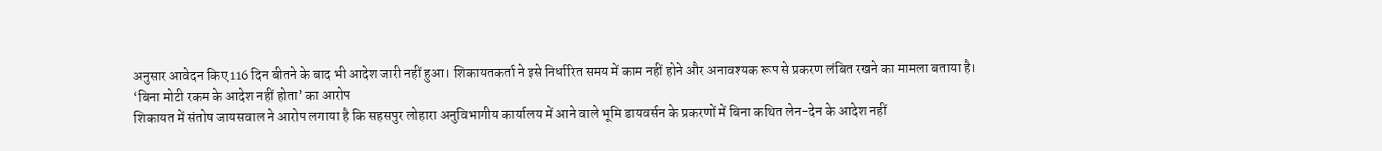अनुसार आवेदन किए 116 दिन बीतने के बाद भी आदेश जारी नहीं हुआ। शिकायतकर्ता ने इसे निर्धारित समय में काम नहीं होने और अनावश्यक रूप से प्रकरण लंबित रखने का मामला बताया है।
‘बिना मोटी रकम के आदेश नहीं होता’ का आरोप
शिकायत में संतोष जायसवाल ने आरोप लगाया है कि सहसपुर लोहारा अनुविभागीय कार्यालय में आने वाले भूमि डायवर्सन के प्रकरणों में बिना कथित लेन-देन के आदेश नहीं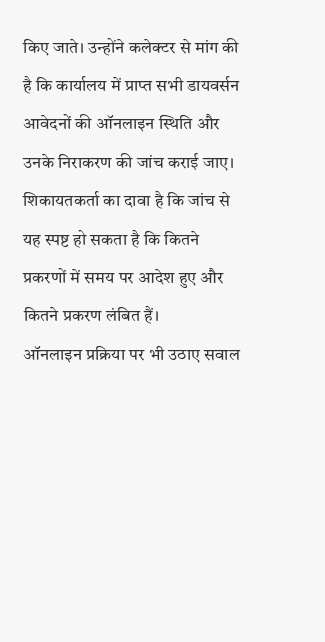किए जाते। उन्होंने कलेक्टर से मांग की है कि कार्यालय में प्राप्त सभी डायवर्सन आवेदनों की ऑनलाइन स्थिति और उनके निराकरण की जांच कराई जाए।
शिकायतकर्ता का दावा है कि जांच से यह स्पष्ट हो सकता है कि कितने प्रकरणों में समय पर आदेश हुए और कितने प्रकरण लंबित हैं।
ऑनलाइन प्रक्रिया पर भी उठाए सवाल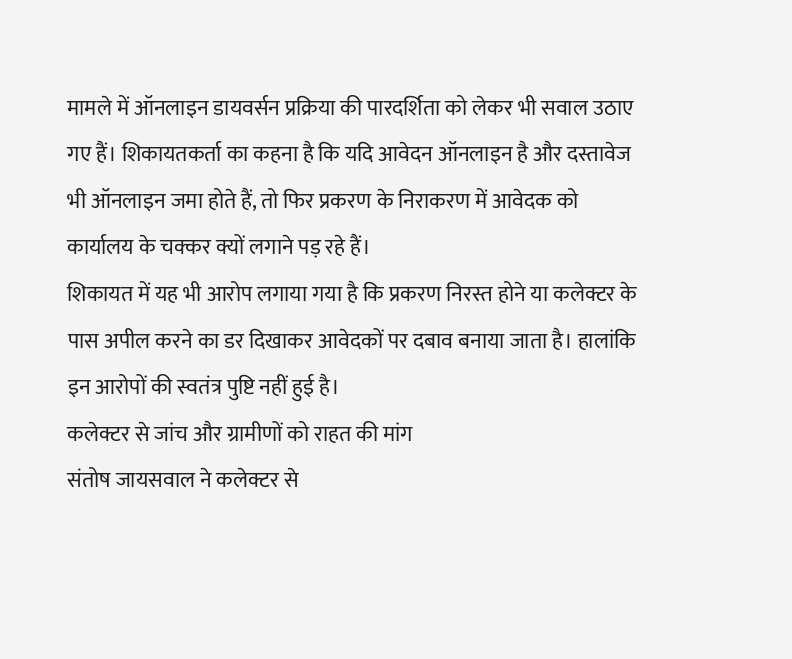मामले में ऑनलाइन डायवर्सन प्रक्रिया की पारदर्शिता को लेकर भी सवाल उठाए गए हैं। शिकायतकर्ता का कहना है कि यदि आवेदन ऑनलाइन है और दस्तावेज भी ऑनलाइन जमा होते हैं, तो फिर प्रकरण के निराकरण में आवेदक को कार्यालय के चक्कर क्यों लगाने पड़ रहे हैं।
शिकायत में यह भी आरोप लगाया गया है कि प्रकरण निरस्त होने या कलेक्टर के पास अपील करने का डर दिखाकर आवेदकों पर दबाव बनाया जाता है। हालांकि इन आरोपों की स्वतंत्र पुष्टि नहीं हुई है।
कलेक्टर से जांच और ग्रामीणों को राहत की मांग
संतोष जायसवाल ने कलेक्टर से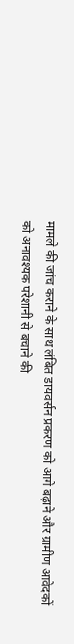मामले की जांच कराने के साथ लंबित डायवर्सन प्रकरण को आगे बढ़ाने और ग्रामीण आवेदकों को अनावश्यक परेशानी से बचाने की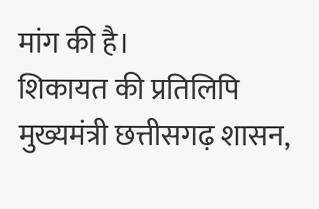मांग की है।
शिकायत की प्रतिलिपि मुख्यमंत्री छत्तीसगढ़ शासन,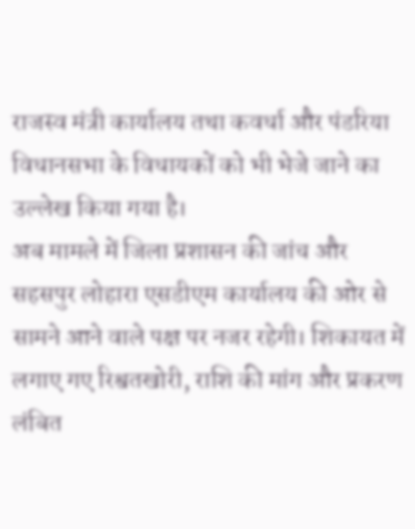राजस्व मंत्री कार्यालय तथा कवर्धा और पंडरिया विधानसभा के विधायकों को भी भेजे जाने का उल्लेख किया गया है।
अब मामले में जिला प्रशासन की जांच और सहसपुर लोहारा एसडीएम कार्यालय की ओर से सामने आने वाले पक्ष पर नजर रहेगी। शिकायत में लगाए गए रिश्वतखोरी, राशि की मांग और प्रकरण लंबित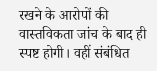रखने के आरोपों की वास्तविकता जांच के बाद ही स्पष्ट होगी। वहीं संबंधित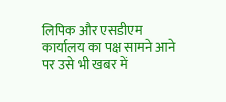लिपिक और एसडीएम कार्यालय का पक्ष सामने आने पर उसे भी खबर में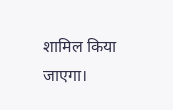शामिल किया जाएगा।